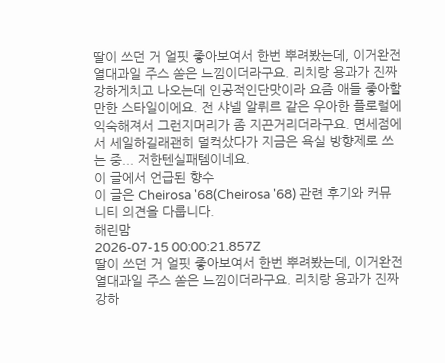딸이 쓰던 거 얼핏 좋아보여서 한번 뿌려봤는데, 이거완전 열대과일 주스 쏟은 느낌이더라구요. 리치랑 용과가 진짜강하게치고 나오는데 인공적인단맛이라 요즘 애들 좋아할 만한 스타일이에요. 전 샤넬 알뤼르 같은 우아한 플로럴에 익숙해져서 그런지머리가 좀 지끈거리더라구요. 면세점에서 세일하길래괜히 덜컥샀다가 지금은 욕실 방향제로 쓰는 중... 저한텐실패템이네요.
이 글에서 언급된 향수
이 글은 Cheirosa '68(Cheirosa '68) 관련 후기와 커뮤니티 의견을 다룹니다.
해린맘
2026-07-15 00:00:21.857Z
딸이 쓰던 거 얼핏 좋아보여서 한번 뿌려봤는데, 이거완전 열대과일 주스 쏟은 느낌이더라구요. 리치랑 용과가 진짜강하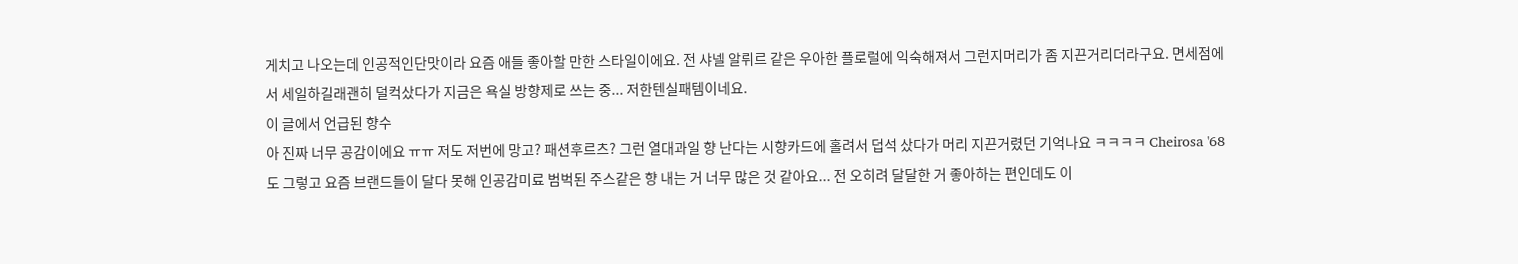게치고 나오는데 인공적인단맛이라 요즘 애들 좋아할 만한 스타일이에요. 전 샤넬 알뤼르 같은 우아한 플로럴에 익숙해져서 그런지머리가 좀 지끈거리더라구요. 면세점에서 세일하길래괜히 덜컥샀다가 지금은 욕실 방향제로 쓰는 중... 저한텐실패템이네요.
이 글에서 언급된 향수
아 진짜 너무 공감이에요 ㅠㅠ 저도 저번에 망고? 패션후르츠? 그런 열대과일 향 난다는 시향카드에 홀려서 덥석 샀다가 머리 지끈거렸던 기억나요 ㅋㅋㅋㅋ Cheirosa '68도 그렇고 요즘 브랜드들이 달다 못해 인공감미료 범벅된 주스같은 향 내는 거 너무 많은 것 같아요... 전 오히려 달달한 거 좋아하는 편인데도 이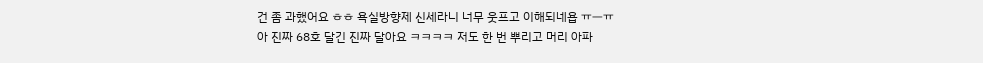건 좀 과했어요 ㅎㅎ 욕실방향제 신세라니 너무 웃프고 이해되네욥 ㅠㅡㅠ
아 진짜 68호 달긴 진짜 달아요 ㅋㅋㅋㅋ 저도 한 번 뿌리고 머리 아파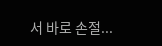서 바로 손절...